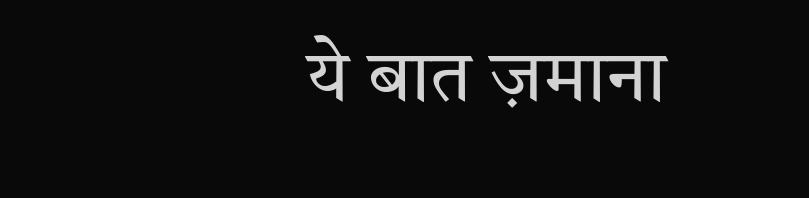ये बात ज़माना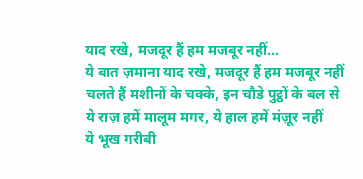याद रखे, मजदूर हैं हम मजबूर नहीं...
ये बात ज़माना याद रखे, मजदूर हैं हम मजबूर नहीं
चलते हैं मशीनों के चक्के, इन चौडे पुट्ठों के बल से
ये राज़ हमें मालूम मगर, ये हाल हमें मंज़ूर नहीं
ये भूख गरीबी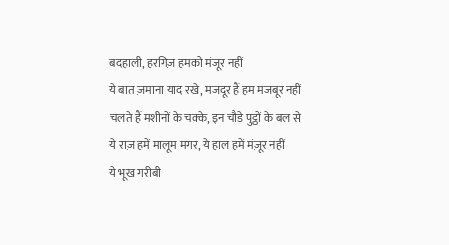बदहाली, हरगिज़ हमको मंजूर नहीं
ये बात ज़माना याद रखे, मजदूर हैं हम मजबूर नहीं
चलते हैं मशीनों के चक्के, इन चौडे पुट्ठों के बल से
ये राज़ हमें मालूम मगर, ये हाल हमें मंज़ूर नहीं
ये भूख गरीबी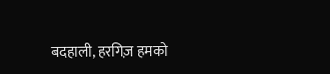बदहाली, हरगिज़ हमको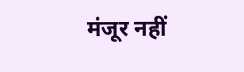मंजूर नहीं